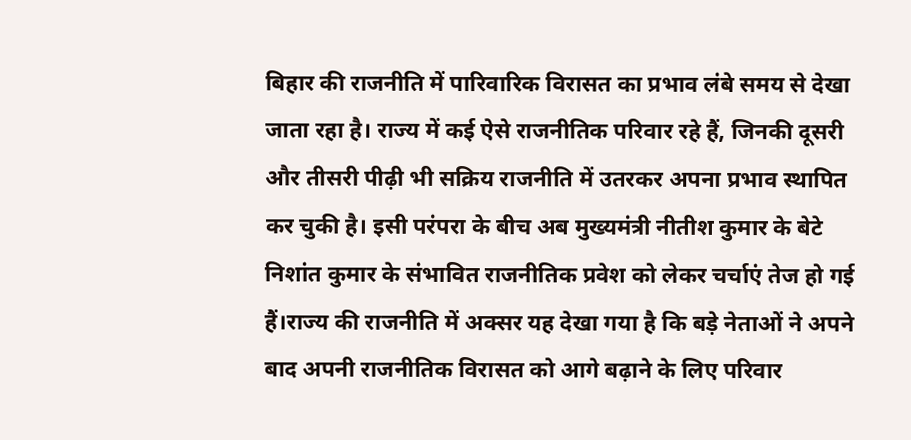बिहार की राजनीति में पारिवारिक विरासत का प्रभाव लंबे समय से देखा जाता रहा है। राज्य में कई ऐसे राजनीतिक परिवार रहे हैं, जिनकी दूसरी और तीसरी पीढ़ी भी सक्रिय राजनीति में उतरकर अपना प्रभाव स्थापित कर चुकी है। इसी परंपरा के बीच अब मुख्यमंत्री नीतीश कुमार के बेटे निशांत कुमार के संभावित राजनीतिक प्रवेश को लेकर चर्चाएं तेज हो गई हैं।राज्य की राजनीति में अक्सर यह देखा गया है कि बड़े नेताओं ने अपने बाद अपनी राजनीतिक विरासत को आगे बढ़ाने के लिए परिवार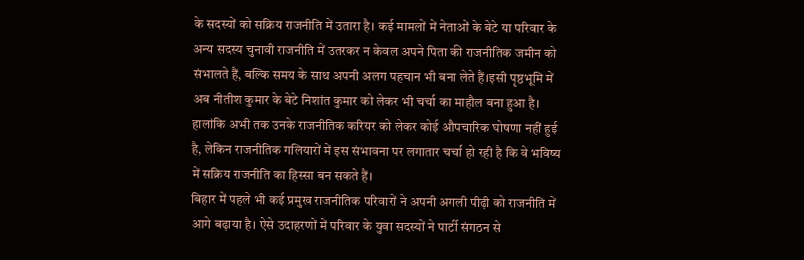के सदस्यों को सक्रिय राजनीति में उतारा है। कई मामलों में नेताओं के बेटे या परिवार के अन्य सदस्य चुनावी राजनीति में उतरकर न केवल अपने पिता की राजनीतिक जमीन को संभालते हैं, बल्कि समय के साथ अपनी अलग पहचान भी बना लेते हैं।इसी पृष्ठभूमि में अब नीतीश कुमार के बेटे निशांत कुमार को लेकर भी चर्चा का माहौल बना हुआ है। हालांकि अभी तक उनके राजनीतिक करियर को लेकर कोई औपचारिक घोषणा नहीं हुई है, लेकिन राजनीतिक गलियारों में इस संभावना पर लगातार चर्चा हो रही है कि वे भविष्य में सक्रिय राजनीति का हिस्सा बन सकते हैं।
बिहार में पहले भी कई प्रमुख राजनीतिक परिवारों ने अपनी अगली पीढ़ी को राजनीति में आगे बढ़ाया है। ऐसे उदाहरणों में परिवार के युवा सदस्यों ने पार्टी संगठन से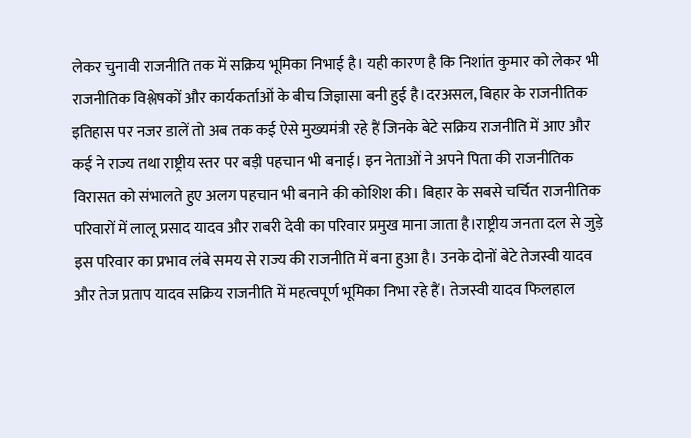लेकर चुनावी राजनीति तक में सक्रिय भूमिका निभाई है। यही कारण है कि निशांत कुमार को लेकर भी राजनीतिक विश्लेषकों और कार्यकर्ताओं के बीच जिज्ञासा बनी हुई है।दरअसल, बिहार के राजनीतिक इतिहास पर नजर डालें तो अब तक कई ऐसे मुख्यमंत्री रहे हैं जिनके बेटे सक्रिय राजनीति में आए और कई ने राज्य तथा राष्ट्रीय स्तर पर बड़ी पहचान भी बनाई। इन नेताओं ने अपने पिता की राजनीतिक विरासत को संभालते हुए अलग पहचान भी बनाने की कोशिश की। बिहार के सबसे चर्चित राजनीतिक परिवारों में लालू प्रसाद यादव और राबरी देवी का परिवार प्रमुख माना जाता है।राष्ट्रीय जनता दल से जुड़े इस परिवार का प्रभाव लंबे समय से राज्य की राजनीति में बना हुआ है। उनके दोनों बेटे तेजस्वी यादव और तेज प्रताप यादव सक्रिय राजनीति में महत्वपूर्ण भूमिका निभा रहे हैं। तेजस्वी यादव फिलहाल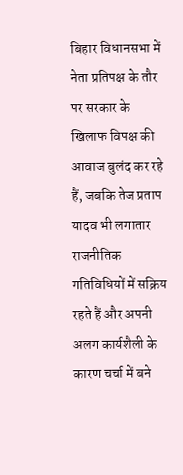बिहार विधानसभा में नेता प्रतिपक्ष के तौर पर सरकार के खिलाफ विपक्ष की आवाज बुलंद कर रहे हैं, जबकि तेज प्रताप यादव भी लगातार राजनीतिक गतिविधियों में सक्रिय रहते हैं और अपनी अलग कार्यशैली के कारण चर्चा में बने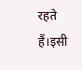रहते हैं।इसी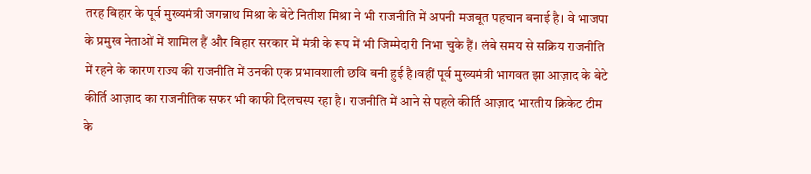तरह बिहार के पूर्व मुख्यमंत्री जगन्नाथ मिश्रा के बेटे नितीश मिश्रा ने भी राजनीति में अपनी मजबूत पहचान बनाई है। वे भाजपा के प्रमुख नेताओं में शामिल हैं और बिहार सरकार में मंत्री के रूप में भी जिम्मेदारी निभा चुके हैं। लंबे समय से सक्रिय राजनीति में रहने के कारण राज्य की राजनीति में उनकी एक प्रभावशाली छवि बनी हुई है।वहीं पूर्व मुख्यमंत्री भागवत झा आज़ाद के बेटे कीर्ति आज़ाद का राजनीतिक सफर भी काफी दिलचस्प रहा है। राजनीति में आने से पहले कीर्ति आज़ाद भारतीय क्रिकेट टीम के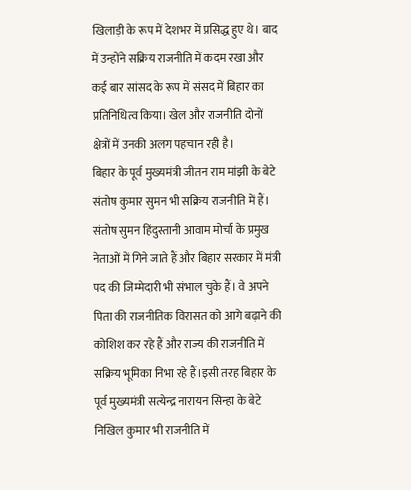खिलाड़ी के रूप में देशभर में प्रसिद्ध हुए थे। बाद में उन्होंने सक्रिय राजनीति में कदम रखा और कई बार सांसद के रूप में संसद में बिहार का प्रतिनिधित्व किया। खेल और राजनीति दोनों क्षेत्रों में उनकी अलग पहचान रही है।
बिहार के पूर्व मुख्यमंत्री जीतन राम मांझी के बेटे संतोष कुमार सुमन भी सक्रिय राजनीति में हैं। संतोष सुमन हिंदुस्तानी आवाम मोर्चा के प्रमुख नेताओं में गिने जाते हैं और बिहार सरकार में मंत्री पद की जिम्मेदारी भी संभाल चुके हैं। वे अपने पिता की राजनीतिक विरासत को आगे बढ़ाने की कोशिश कर रहे हैं और राज्य की राजनीति में सक्रिय भूमिका निभा रहे हैं।इसी तरह बिहार के पूर्व मुख्यमंत्री सत्येन्द्र नारायन सिन्हा के बेटे निखिल कुमार भी राजनीति में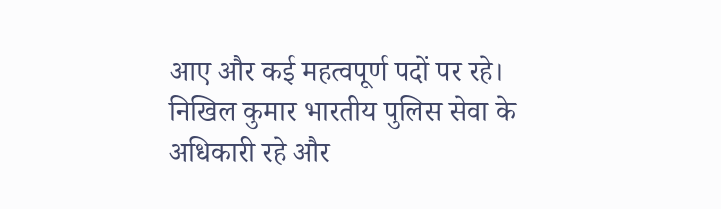आए और कई महत्वपूर्ण पदों पर रहे। निखिल कुमार भारतीय पुलिस सेवा के अधिकारी रहे और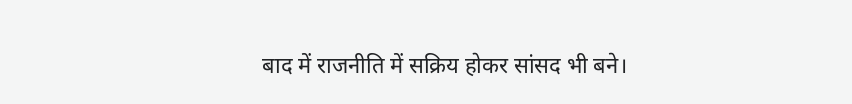बाद में राजनीति में सक्रिय होकर सांसद भी बने।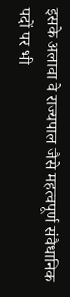इसके अलावा वे राज्यपाल जैसे महत्वपूर्ण संवैधानिक पदों पर भी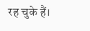रह चुके हैं।